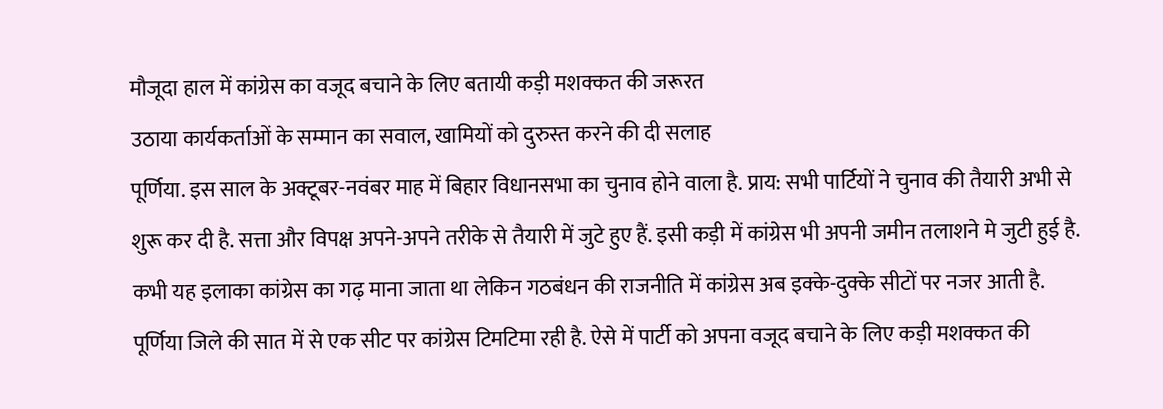मौजूदा हाल में कांग्रेस का वजूद बचाने के लिए बतायी कड़ी मशक्कत की जरूरत
उठाया कार्यकर्ताओं के सम्मान का सवाल, खामियों को दुरुस्त करने की दी सलाह
पूर्णिया. इस साल के अक्टूबर-नवंबर माह में बिहार विधानसभा का चुनाव होने वाला है. प्राय: सभी पार्टियों ने चुनाव की तैयारी अभी से शुरू कर दी है. सत्ता और विपक्ष अपने-अपने तरीके से तैयारी में जुटे हुए हैं. इसी कड़ी में कांग्रेस भी अपनी जमीन तलाशने मे जुटी हुई है. कभी यह इलाका कांग्रेस का गढ़ माना जाता था लेकिन गठबंधन की राजनीति में कांग्रेस अब इक्के-दुक्के सीटों पर नजर आती है. पूर्णिया जिले की सात में से एक सीट पर कांग्रेस टिमटिमा रही है. ऐसे में पार्टी को अपना वजूद बचाने के लिए कड़ी मशक्कत की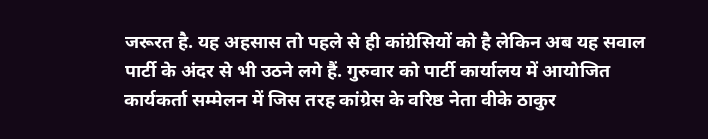जरूरत है. यह अहसास तो पहले से ही कांग्रेसियों को है लेकिन अब यह सवाल पार्टी के अंदर से भी उठने लगे हैं. गुरुवार को पार्टी कार्यालय में आयोजित कार्यकर्ता सम्मेलन में जिस तरह कांग्रेस के वरिष्ठ नेता वीके ठाकुर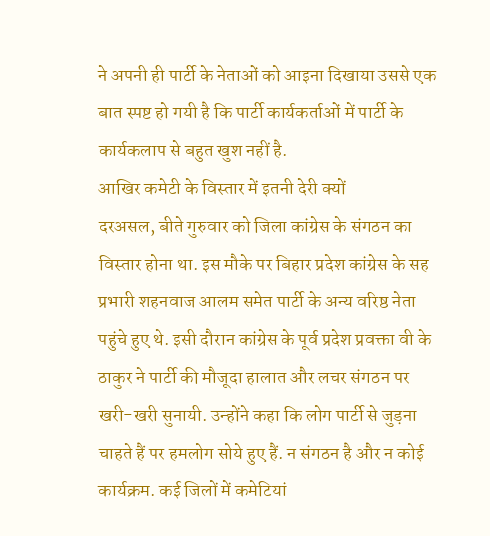ने अपनी ही पार्टी के नेताओं को आइना दिखाया उससे एक बात स्पष्ट हो गयी है कि पार्टी कार्यकर्ताओं में पार्टी के कार्यकलाप से बहुत खुश नहीं है.
आखिर कमेटी के विस्तार में इतनी देरी क्यों
दरअसल, बीते गुरुवार को जिला कांग्रेस के संगठन का विस्तार होना था. इस मौके पर बिहार प्रदेश कांग्रेस के सह प्रभारी शहनवाज आलम समेत पार्टी के अन्य वरिष्ठ नेता पहुंचे हुए थे. इसी दौरान कांग्रेस के पूर्व प्रदेश प्रवक्ता वी के ठाकुर ने पार्टी की मौजूदा हालात और लचर संगठन पर खरी-खरी सुनायी. उन्होंने कहा कि लोग पार्टी से जुड़ना चाहते हैं पर हमलोग सोये हुए हैं. न संगठन है और न कोई कार्यक्रम. कई जिलों में कमेटियां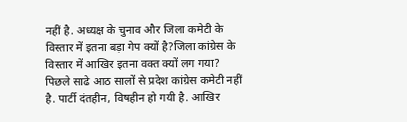नहीं है. अध्यक्ष के चुनाव और जिला कमेटी के विस्तार में इतना बड़ा गेप क्यों है?जिला कांग्रेस के विस्तार में आखिर इतना वक्त क्यों लग गया?
पिछले साढे आठ सालों से प्रदेश कांग्रेस कमेटी नहीं है. पार्टी दंतहीन, विषहीन हो गयी है. आखिर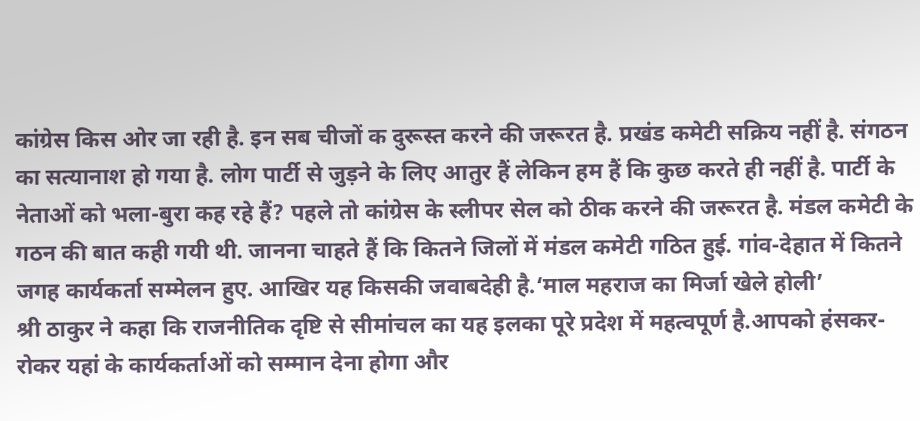कांग्रेस किस ओर जा रही है. इन सब चीजों क दुरूस्त करने की जरूरत है. प्रखंड कमेटी सक्रिय नहीं है. संगठन का सत्यानाश हो गया है. लोग पार्टी से जुड़ने के लिए आतुर हैं लेकिन हम हैं कि कुछ करते ही नहीं है. पार्टी के नेताओं को भला-बुरा कह रहे हैं? पहले तो कांग्रेस के स्लीपर सेल को ठीक करने की जरूरत है. मंडल कमेटी के गठन की बात कही गयी थी. जानना चाहते हैं कि कितने जिलों में मंडल कमेटी गठित हुई. गांव-देहात में कितने जगह कार्यकर्ता सम्मेलन हुए. आखिर यह किसकी जवाबदेही है.‘माल महराज का मिर्जा खेले होली’
श्री ठाकुर ने कहा कि राजनीतिक दृष्टि से सीमांचल का यह इलका पूरे प्रदेश में महत्वपूर्ण है.आपको हंसकर-रोकर यहां के कार्यकर्ताओं को सम्मान देना होगा और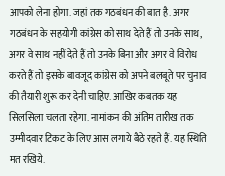आपको लेना होगा. जहां तक गठबंधन की बात है. अगर गठबंधन के सहयोगी कांग्रेस को साथ देते हैं तो उनके साथ, अगर वे साथ नहीं देते हैं तो उनके बिना और अगर वे विरोध करते हैं तो इसके बावजूद कांग्रेस को अपने बलबूते पर चुनाव की तैयारी शुरू कर देनी चाहिए. आखिर कबतक यह सिलसिला चलता रहेगा. नामांकन की अंतिम तारीख तक उम्मीदवार टिकट के लिए आस लगाये बैठे रहते हैं. यह स्थिति मत रखिये.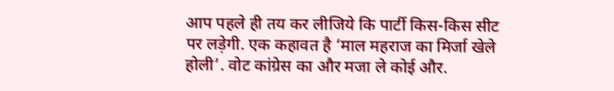आप पहले ही तय कर लीजिये कि पार्टी किस-किस सीट पर लड़ेगी. एक कहावत है ‘माल महराज का मिर्जा खेले होली’. वोट कांग्रेस का और मजा ले कोई और.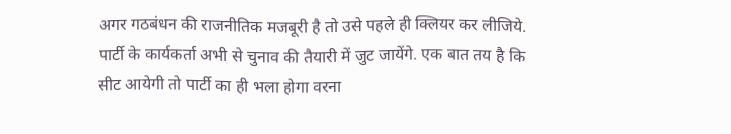अगर गठबंधन की राजनीतिक मजबूरी है तो उसे पहले ही क्लियर कर लीजिये. पार्टी के कार्यकर्ता अभी से चुनाव की तैयारी में जुट जायेंगे. एक बात तय है कि सीट आयेगी तो पार्टी का ही भला होगा वरना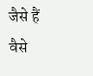जैसे हैं वैसे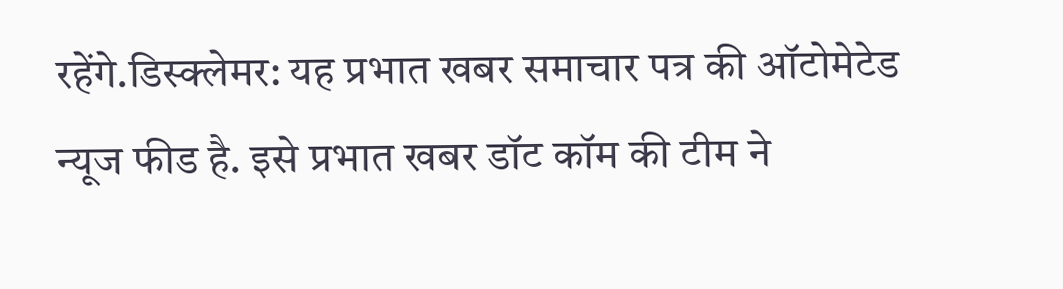रहेंगे.डिस्क्लेमर: यह प्रभात खबर समाचार पत्र की ऑटोमेटेड न्यूज फीड है. इसे प्रभात खबर डॉट कॉम की टीम ने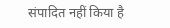संपादित नहीं किया है